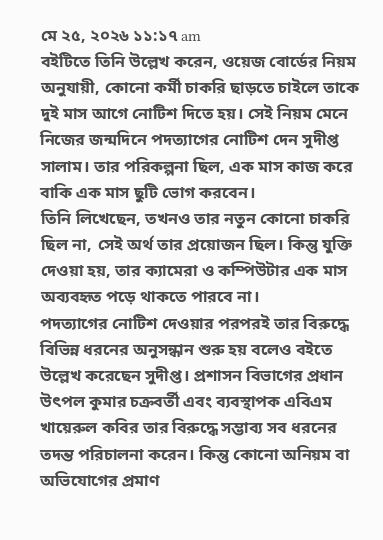মে ২৫, ২০২৬ ১১:১৭ am
বইটিতে তিনি উল্লেখ করেন, ওয়েজ বোর্ডের নিয়ম অনুযায়ী, কোনো কর্মী চাকরি ছাড়তে চাইলে তাকে দুই মাস আগে নোটিশ দিতে হয়। সেই নিয়ম মেনে নিজের জন্মদিনে পদত্যাগের নোটিশ দেন সুদীপ্ত সালাম। তার পরিকল্পনা ছিল, এক মাস কাজ করে বাকি এক মাস ছুটি ভোগ করবেন।
তিনি লিখেছেন, তখনও তার নতুন কোনো চাকরি ছিল না, সেই অর্থ তার প্রয়োজন ছিল। কিন্তু যুক্তি দেওয়া হয়, তার ক্যামেরা ও কম্পিউটার এক মাস অব্যবহৃত পড়ে থাকতে পারবে না।
পদত্যাগের নোটিশ দেওয়ার পরপরই তার বিরুদ্ধে বিভিন্ন ধরনের অনুসন্ধান শুরু হয় বলেও বইতে উল্লেখ করেছেন সুদীপ্ত। প্রশাসন বিভাগের প্রধান উৎপল কুমার চক্রবর্তী এবং ব্যবস্থাপক এবিএম খায়েরুল কবির তার বিরুদ্ধে সম্ভাব্য সব ধরনের তদন্ত পরিচালনা করেন। কিন্তু কোনো অনিয়ম বা অভিযোগের প্রমাণ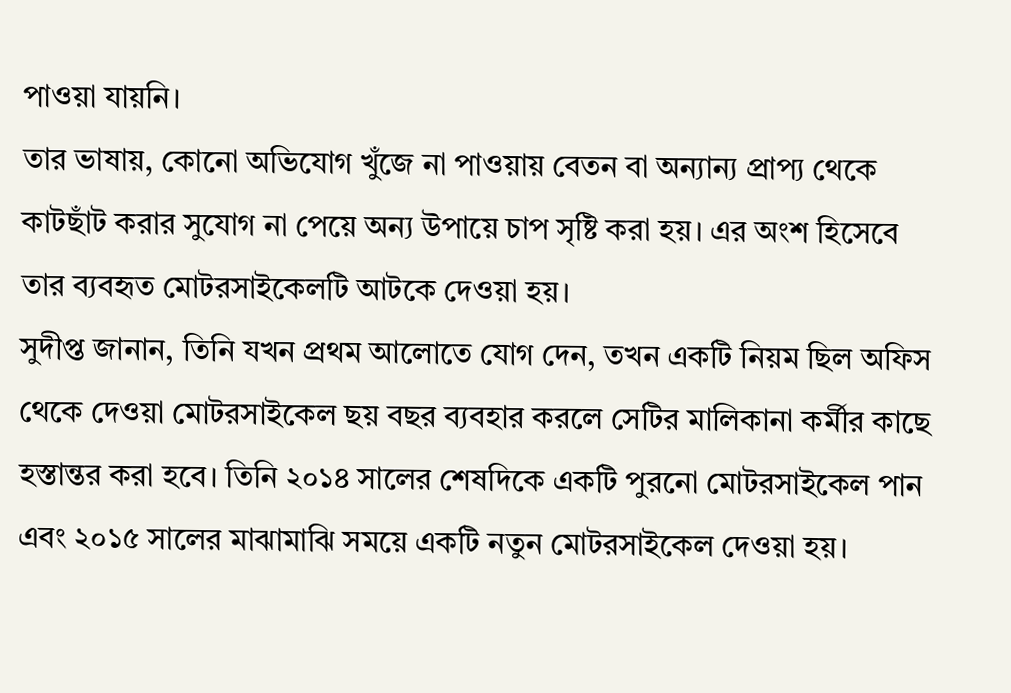পাওয়া যায়নি।
তার ভাষায়, কোনো অভিযোগ খুঁজে না পাওয়ায় বেতন বা অন্যান্য প্রাপ্য থেকে কাটছাঁট করার সুযোগ না পেয়ে অন্য উপায়ে চাপ সৃষ্টি করা হয়। এর অংশ হিসেবে তার ব্যবহৃত মোটরসাইকেলটি আটকে দেওয়া হয়।
সুদীপ্ত জানান, তিনি যখন প্রথম আলোতে যোগ দেন, তখন একটি নিয়ম ছিল অফিস থেকে দেওয়া মোটরসাইকেল ছয় বছর ব্যবহার করলে সেটির মালিকানা কর্মীর কাছে হস্তান্তর করা হবে। তিনি ২০১৪ সালের শেষদিকে একটি পুরনো মোটরসাইকেল পান এবং ২০১৫ সালের মাঝামাঝি সময়ে একটি নতুন মোটরসাইকেল দেওয়া হয়।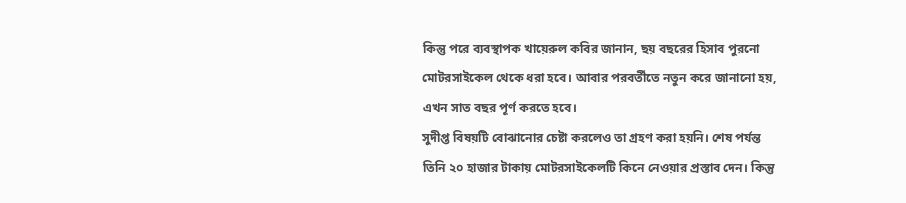কিন্তু পরে ব্যবস্থাপক খায়েরুল কবির জানান, ছয় বছরের হিসাব পুরনো মোটরসাইকেল থেকে ধরা হবে। আবার পরবর্তীতে নতুন করে জানানো হয়, এখন সাত বছর পূর্ণ করতে হবে।
সুদীপ্ত বিষয়টি বোঝানোর চেষ্টা করলেও তা গ্রহণ করা হয়নি। শেষ পর্যন্ত তিনি ২০ হাজার টাকায় মোটরসাইকেলটি কিনে নেওয়ার প্রস্তাব দেন। কিন্তু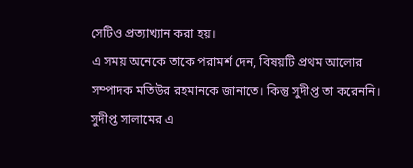সেটিও প্রত্যাখ্যান করা হয়।
এ সময় অনেকে তাকে পরামর্শ দেন, বিষয়টি প্রথম আলোর সম্পাদক মতিউর রহমানকে জানাতে। কিন্তু সুদীপ্ত তা করেননি।
সুদীপ্ত সালামের এ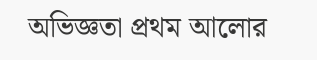অভিজ্ঞতা প্রথম আলোর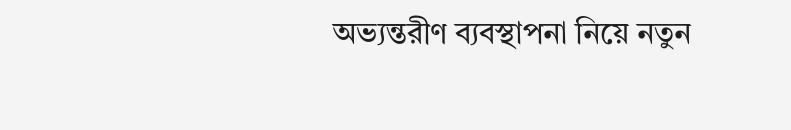অভ্যন্তরীণ ব্যবস্থাপনা নিয়ে নতুন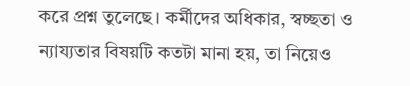করে প্রশ্ন তুলেছে। কর্মীদের অধিকার, স্বচ্ছতা ও ন্যায্যতার বিষয়টি কতটা মানা হয়, তা নিয়েও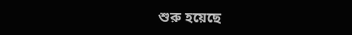শুরু হয়েছে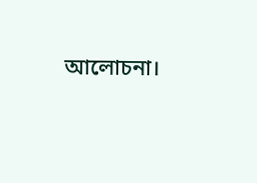আলোচনা।